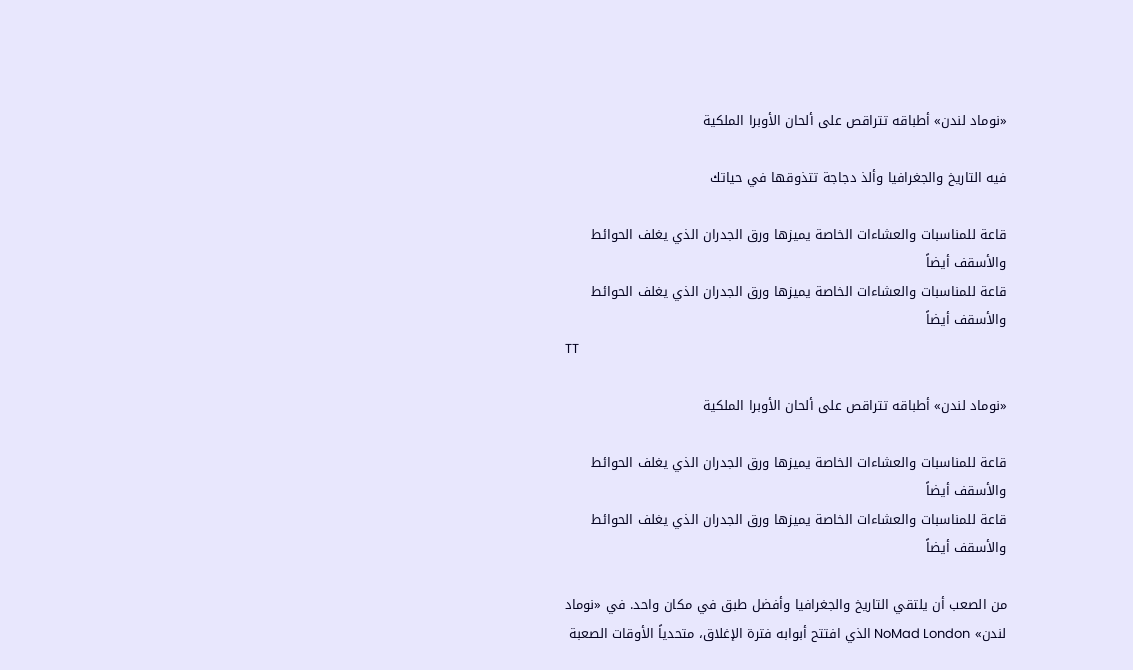«نوماد لندن» أطباقه تتراقص على ألحان الأوبرا الملكية

فيه التاريخ والجغرافيا وألذ دجاجة تتذوقها في حياتك

قاعة للمناسبات والعشاءات الخاصة يميزها ورق الجدران الذي يغلف الحوائط والأسقف أيضاً
قاعة للمناسبات والعشاءات الخاصة يميزها ورق الجدران الذي يغلف الحوائط والأسقف أيضاً
TT

«نوماد لندن» أطباقه تتراقص على ألحان الأوبرا الملكية

قاعة للمناسبات والعشاءات الخاصة يميزها ورق الجدران الذي يغلف الحوائط والأسقف أيضاً
قاعة للمناسبات والعشاءات الخاصة يميزها ورق الجدران الذي يغلف الحوائط والأسقف أيضاً

من الصعب أن يلتقي التاريخ والجغرافيا وأفضل طبق في مكان واحد. في «نوماد لندن» NoMad London الذي افتتح أبوابه فترة الإغلاق، متحدياً الأوقات الصعبة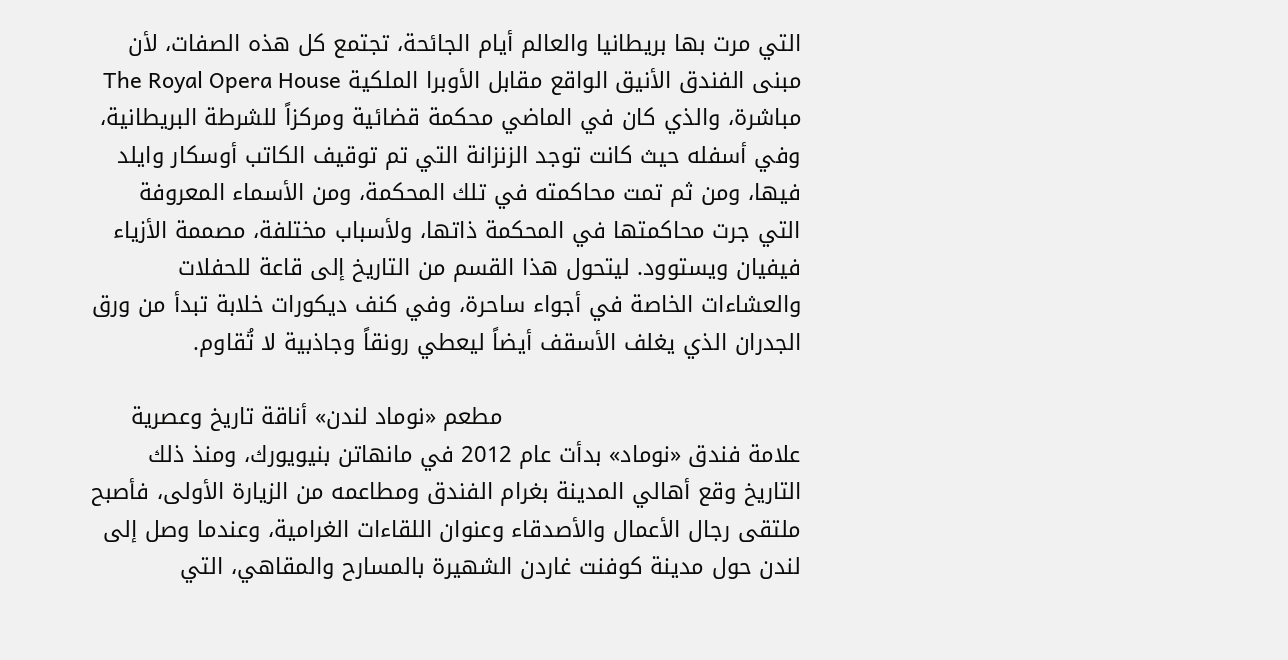التي مرت بها بريطانيا والعالم أيام الجائحة، تجتمع كل هذه الصفات، لأن مبنى الفندق الأنيق الواقع مقابل الأوبرا الملكية The Royal Opera House مباشرة، والذي كان في الماضي محكمة قضائية ومركزاً للشرطة البريطانية، وفي أسفله حيث كانت توجد الزنزانة التي تم توقيف الكاتب أوسكار وايلد فيها، ومن ثم تمت محاكمته في تلك المحكمة، ومن الأسماء المعروفة التي جرت محاكمتها في المحكمة ذاتها، ولأسباب مختلفة، مصممة الأزياء فيفيان ويستوود. ليتحول هذا القسم من التاريخ إلى قاعة للحفلات والعشاءات الخاصة في أجواء ساحرة، وفي كنف ديكورات خلابة تبدأ من ورق الجدران الذي يغلف الأسقف أيضاً ليعطي رونقاً وجاذبية لا تُقاوم.

                                        مطعم «نوماد لندن» أناقة تاريخ وعصرية
علامة فندق «نوماد» بدأت عام 2012 في مانهاتن بنيويورك، ومنذ ذلك التاريخ وقع أهالي المدينة بغرام الفندق ومطاعمه من الزيارة الأولى، فأصبح ملتقى رجال الأعمال والأصدقاء وعنوان اللقاءات الغرامية، وعندما وصل إلى لندن حول مدينة كوفنت غاردن الشهيرة بالمسارح والمقاهي، التي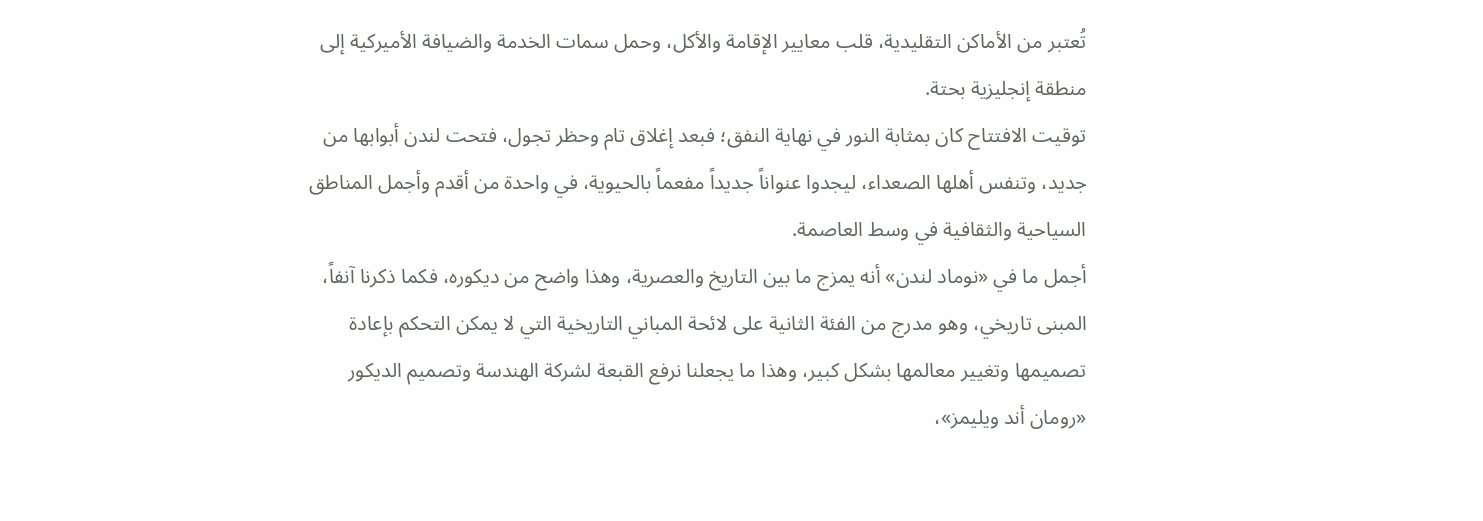تُعتبر من الأماكن التقليدية، قلب معايير الإقامة والأكل، وحمل سمات الخدمة والضيافة الأميركية إلى منطقة إنجليزية بحتة.
توقيت الافتتاح كان بمثابة النور في نهاية النفق؛ فبعد إغلاق تام وحظر تجول، فتحت لندن أبوابها من جديد، وتنفس أهلها الصعداء، ليجدوا عنواناً جديداً مفعماً بالحيوية، في واحدة من أقدم وأجمل المناطق السياحية والثقافية في وسط العاصمة.
أجمل ما في «نوماد لندن» أنه يمزج ما بين التاريخ والعصرية، وهذا واضح من ديكوره، فكما ذكرنا آنفاً، المبنى تاريخي، وهو مدرج من الفئة الثانية على لائحة المباني التاريخية التي لا يمكن التحكم بإعادة تصميمها وتغيير معالمها بشكل كبير، وهذا ما يجعلنا نرفع القبعة لشركة الهندسة وتصميم الديكور «رومان أند ويليمز»،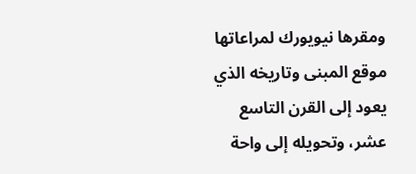ومقرها نيويورك لمراعاتها موقع المبنى وتاريخه الذي يعود إلى القرن التاسع عشر، وتحويله إلى واحة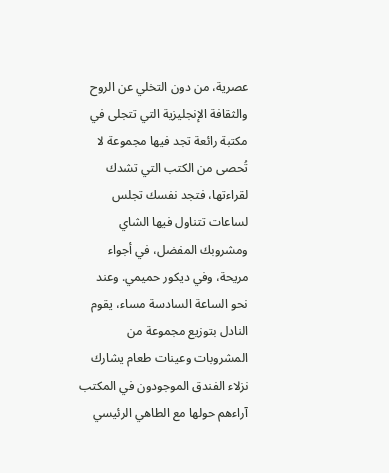عصرية، من دون التخلي عن الروح والثقافة الإنجليزية التي تتجلى في مكتبة رائعة تجد فيها مجموعة لا تُحصى من الكتب التي تشدك لقراءتها، فتجد نفسك تجلس لساعات تتناول فيها الشاي ومشروبك المفضل، في أجواء مريحة، وفي ديكور حميمي. وعند نحو الساعة السادسة مساء، يقوم النادل بتوزيع مجموعة من المشروبات وعينات طعام يشارك نزلاء الفندق الموجودون في المكتب آراءهم حولها مع الطاهي الرئيسي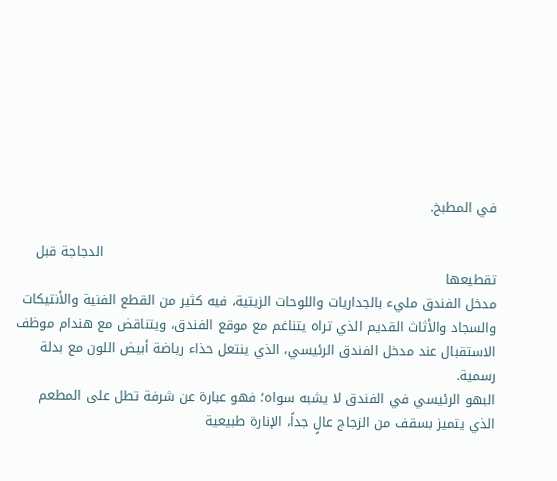في المطبخ.

                                                                                         الدجاجة قبل تقطيعها
مدخل الفندق مليء بالجداريات واللوحات الزيتية، فيه كثير من القطع الفنية والأنتيكات والسجاد والأثاث القديم الذي تراه يتناغم مع موقع الفندق، ويتناقض مع هندام موظف الاستقبال عند مدخل الفندق الرئيسي، الذي ينتعل حذاء رياضة أبيض اللون مع بدلة رسمية.
البهو الرئيسي في الفندق لا يشبه سواه؛ فهو عبارة عن شرفة تطل على المطعم الذي يتميز بسقف من الزجاج عالٍ جداً، الإنارة طبيعية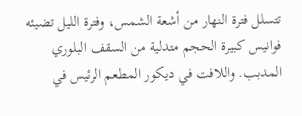تتسلل فترة النهار من أشعة الشمس، وفترة الليل تضيئه فوانيس كبيرة الحجم متدلية من السقف البلوري المدبب. واللافت في ديكور المطعم الرئيس في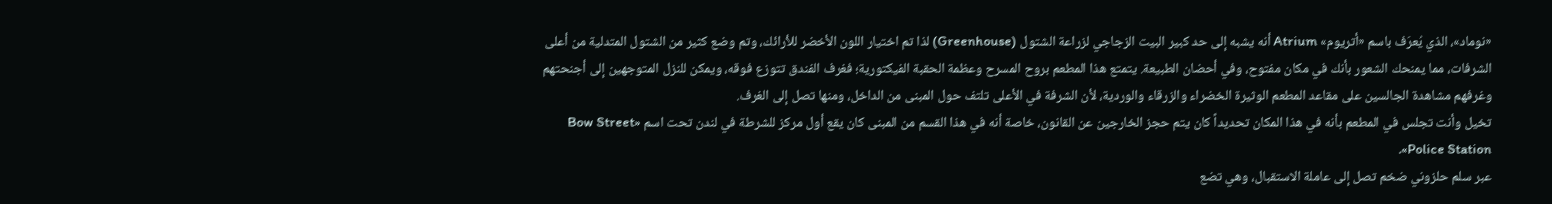«نوماد»، الذي يُعرَف باسم «أتريوم» Atrium أنه يشبه إلى حد كبير البيت الزجاجي لزراعة الشتول (Greenhouse) لذا تم اختيار اللون الأخضر للأرائك، وتم وضع كثير من الشتول المتدلية من أعلى الشرفات، مما يمنحك الشعور بأنك في مكان مفتوح، وفي أحضان الطبيعة. يتمتع هذا المطعم بروح المسرح وعظمة الحقبة الفيكتورية؛ فغرف الفندق تتوزع فوقه، ويمكن للنزل المتوجهين إلى أجنحتهم وغرفهم مشاهدة الجالسين على مقاعد المطعم الوثيرة الخضراء والزرقاء والوردية، لأن الشرفة في الأعلى تلتف حول المبنى من الداخل، ومنها تصل إلى الغرف.
تخيل وأنت تجلس في المطعم بأنه في هذا المكان تحديداً كان يتم حجز الخارجين عن القانون، خاصة أنه في هذا القسم من المبنى كان يقع أول مركز للشرطة في لندن تحت اسم «Bow Street Police Station».
عبر سلم حلزوني ضخم تصل إلى عاملة الاستقبال، وهي تضع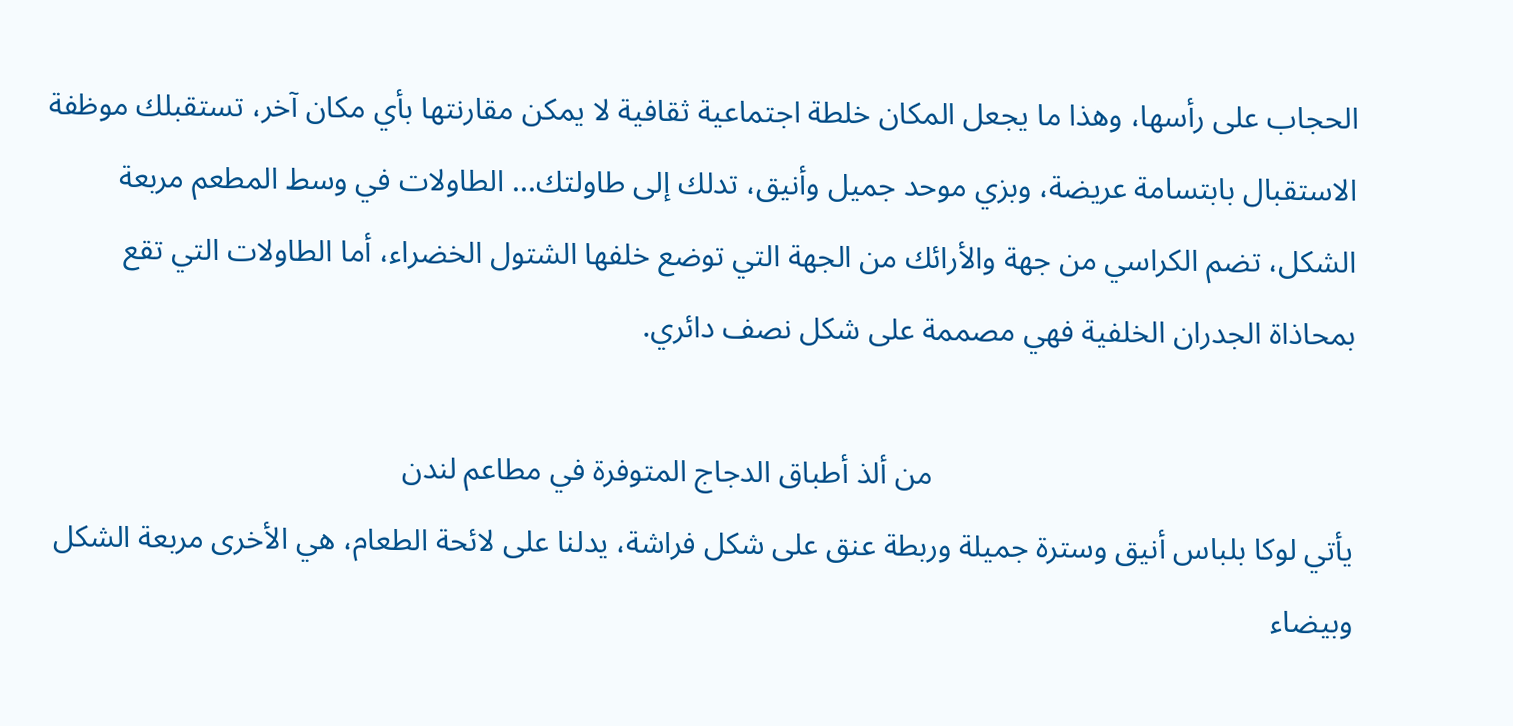الحجاب على رأسها، وهذا ما يجعل المكان خلطة اجتماعية ثقافية لا يمكن مقارنتها بأي مكان آخر، تستقبلك موظفة الاستقبال بابتسامة عريضة، وبزي موحد جميل وأنيق، تدلك إلى طاولتك... الطاولات في وسط المطعم مربعة الشكل، تضم الكراسي من جهة والأرائك من الجهة التي توضع خلفها الشتول الخضراء، أما الطاولات التي تقع بمحاذاة الجدران الخلفية فهي مصممة على شكل نصف دائري.

                                                      من ألذ أطباق الدجاج المتوفرة في مطاعم لندن
يأتي لوكا بلباس أنيق وسترة جميلة وربطة عنق على شكل فراشة، يدلنا على لائحة الطعام، هي الأخرى مربعة الشكل وبيضاء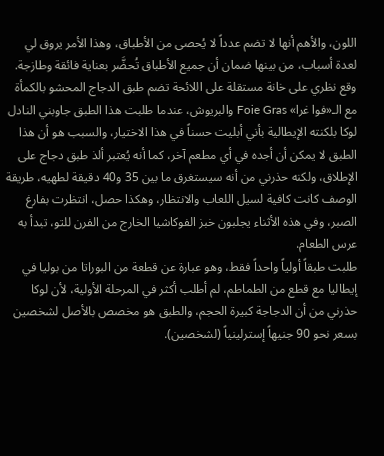اللون، والأهم أنها لا تضم عدداً لا يُحصى من الأطباق، وهذا الأمر يروق لي لعدة أسباب، من بينها ضمان أن جميع الأطباق تُحضَّر بعناية فائقة وطازجة. وقع نظري على خانة مستقلة على اللائحة تضم طبق الدجاج المحشو بالكمأة مع الـ«فوا غرا» Foie Gras والبريوش، عندما طلبت هذا الطبق جاوبني النادل لوكا بلكنته الإيطالية بأني أبليت حسناً في هذا الاختيار، والسبب هو أن هذا الطبق لا يمكن أن أجده في أي مطعم آخر، كما أنه يُعتبر ألذ طبق دجاج على الإطلاق، ولكنه حذرني من أنه سيستغرق ما بين 35 و40 دقيقة لطهيه، طريقة الوصف كانت كافية لسيل اللعاب والانتظار، وهكذا حصل، انتظرت بفارغ الصبر، وفي هذه الأثناء يجلبون خبز الفوكاشيا الخارج من الفرن للتو، تبدأ به عرس الطعام.
طلبت طبقاً أولياً واحداً فقط، وهو عبارة عن قطعة من البوراتا من بوليا في إيطاليا مع قطع من الطماطم، لم أطلب أكثر في المرحلة الأولية، لأن لوكا حذرني من أن الدجاجة كبيرة الحجم، والطبق هو مخصص بالأصل لشخصين بسعر نحو 90 جنيهاً إسترلينياً (لشخصين).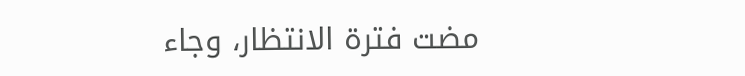مضت فترة الانتظار، وجاء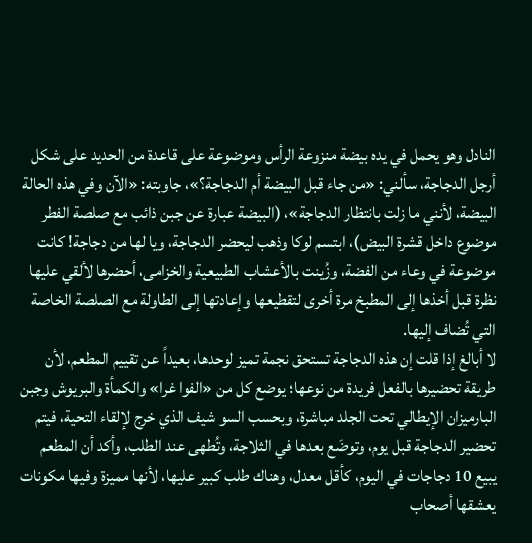النادل وهو يحمل في يده بيضة منزوعة الرأس وموضوعة على قاعدة من الحديد على شكل أرجل الدجاجة، سألني: «من جاء قبل البيضة أم الدجاجة؟»، جاوبته: «الآن وفي هذه الحالة البيضة، لأنني ما زلت بانتظار الدجاجة»، (البيضة عبارة عن جبن ذائب مع صلصة الفطر موضوع داخل قشرة البيض)، ابتسم لوكا وذهب ليحضر الدجاجة، ويا لها من دجاجة! كانت موضوعة في وعاء من الفضة، وزُينت بالأعشاب الطبيعية والخزامى، أحضرها لألقي عليها نظرة قبل أخذها إلى المطبخ مرة أخرى لتقطيعها وإعادتها إلى الطاولة مع الصلصة الخاصة التي تُضاف إليها.
لا أبالغ إذا قلت إن هذه الدجاجة تستحق نجمة تميز لوحدها، بعيداً عن تقييم المطعم، لأن طريقة تحضيرها بالفعل فريدة من نوعها؛ يوضع كل من «الفوا غرا» والكمأة والبريوش وجبن البارميزان الإيطالي تحت الجلد مباشرة، وبحسب السو شيف الذي خرج لإلقاء التحية، فيتم تحضير الدجاجة قبل يوم، وتوضَع بعدها في الثلاجة، وتُطهى عند الطلب، وأكد أن المطعم يبيع 10 دجاجات في اليوم، كأقل معدل، وهناك طلب كبير عليها، لأنها مميزة وفيها مكونات يعشقها أصحاب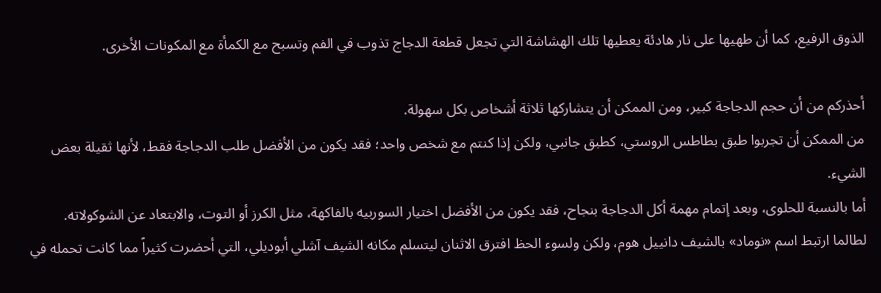الذوق الرفيع، كما أن طهيها على نار هادئة يعطيها تلك الهشاشة التي تجعل قطعة الدجاج تذوب في الفم وتسبح مع الكمأة مع المكونات الأخرى.

أحذركم من أن حجم الدجاجة كبير، ومن الممكن أن يتشاركها ثلاثة أشخاص بكل سهولة.
من الممكن أن تجربوا طبق بطاطس الروستي، كطبق جانبي، ولكن إذا كنتم مع شخص واحد؛ فقد يكون من الأفضل طلب الدجاجة فقط، لأنها ثقيلة بعض الشيء.
أما بالنسبة للحلوى، وبعد إتمام مهمة أكل الدجاجة بنجاح، فقد يكون من الأفضل اختيار السوربيه بالفاكهة، مثل الكرز أو التوت، والابتعاد عن الشوكولاته.
لطالما ارتبط اسم «نوماد» بالشيف دانييل هوم، ولكن ولسوء الحظ افترق الاثنان ليتسلم مكانه الشيف آشلي أبوديلي، التي أحضرت كثيراً مما كانت تحمله في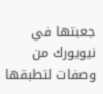جعبتها في نيويورك من وصفات لتطبقها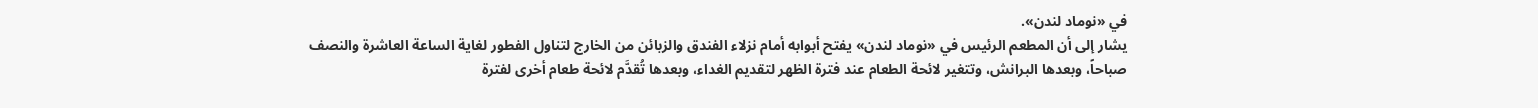في «نوماد لندن».
يشار إلى أن المطعم الرئيس في «نوماد لندن» يفتح أبوابه أمام نزلاء الفندق والزبائن من الخارج لتناول الفطور لغاية الساعة العاشرة والنصف صباحاً، وبعدها البرانش، وتتغير لائحة الطعام عند فترة الظهر لتقديم الغداء، وبعدها تُقدَّم لائحة طعام أخرى لفترة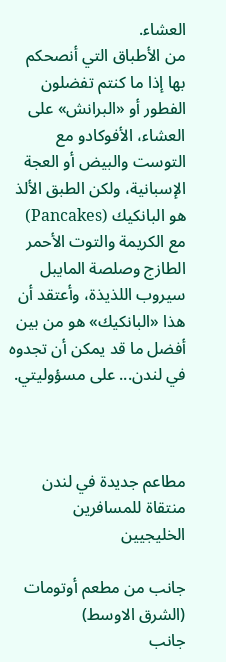العشاء.
من الأطباق التي أنصحكم بها إذا ما كنتم تفضلون الفطور أو «البرانش» على العشاء، الأفوكادو مع التوست والبيض أو العجة الإسبانية، ولكن الطبق الألذ هو البانكيك (Pancakes) مع الكريمة والتوت الأحمر الطازج وصلصة المايبل سيروب اللذيذة، وأعتقد أن هذا «البانكيك» هو من بين أفضل ما قد يمكن أن تجدوه في لندن... على مسؤوليتي.



مطاعم جديدة في لندن منتقاة للمسافرين الخليجيين

جانب من مطعم أوتومات (الشرق الاوسط)
جانب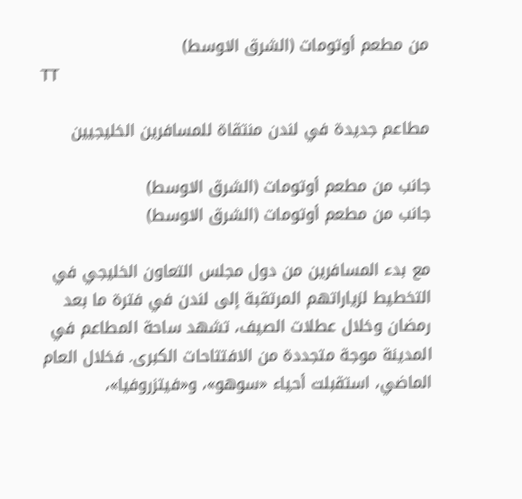من مطعم أوتومات (الشرق الاوسط)
TT

مطاعم جديدة في لندن منتقاة للمسافرين الخليجيين

جانب من مطعم أوتومات (الشرق الاوسط)
جانب من مطعم أوتومات (الشرق الاوسط)

مع بدء المسافرين من دول مجلس التعاون الخليجي في التخطيط لزياراتهم المرتقبة إلى لندن في فترة ما بعد رمضان وخلال عطلات الصيف، تشهد ساحة المطاعم في المدينة موجة متجددة من الافتتاحات الكبرى. فخلال العام الماضي، استقبلت أحياء «سوهو»، و«فيتزروفيا»،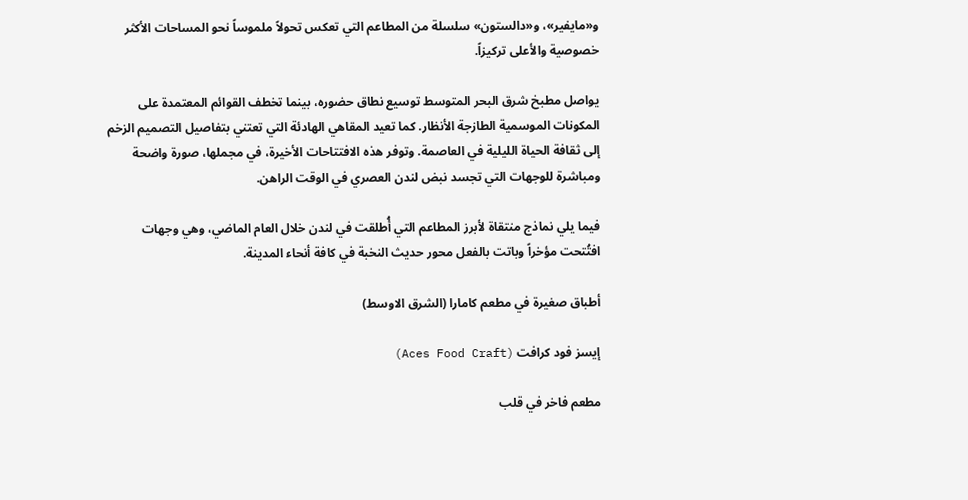و«مايفير»، و«دالستون» سلسلة من المطاعم التي تعكس تحولاً ملموساً نحو المساحات الأكثر خصوصية والأعلى تركيزاً.

يواصل مطبخ شرق البحر المتوسط توسيع نطاق حضوره، بينما تخطف القوائم المعتمدة على المكونات الموسمية الطازجة الأنظار. كما تعيد المقاهي الهادئة التي تعتني بتفاصيل التصميم الزخم إلى ثقافة الحياة الليلية في العاصمة. وتوفر هذه الافتتاحات الأخيرة، في مجملها، صورة واضحة ومباشرة للوجهات التي تجسد نبض لندن العصري في الوقت الراهن.

فيما يلي نماذج منتقاة لأبرز المطاعم التي أُطلقت في لندن خلال العام الماضي، وهي وجهات افتُتحت مؤخراً وباتت بالفعل محور حديث النخبة في كافة أنحاء المدينة.

أطباق صغيرة في مطعم كامارا (الشرق الاوسط)

إيسز فود كرافت (Aces Food Craft)

مطعم فاخر في قلب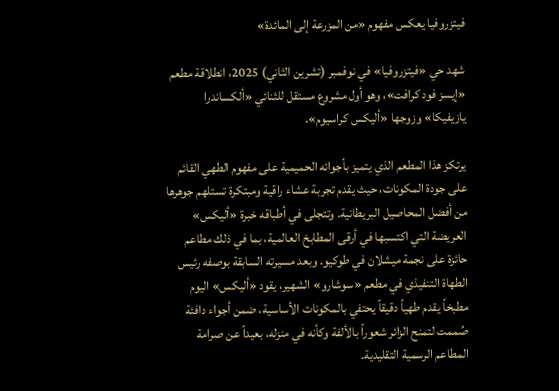فيتزروفيا يعكس مفهوم «من المزرعة إلى المائدة»

شهد حي «فيتزروفيا» في نوفمبر (تشرين الثاني) 2025، انطلاقة مطعم «إيسز فود كرافت»، وهو أول مشروع مستقل للثنائي «ألكساندرا يازيفيكا» وزوجها «أليكس كراسيوم».

يرتكز هذا المطعم الذي يتميز بأجوائه الحميمية على مفهوم الطهي القائم على جودة المكونات، حيث يقدم تجربة عشاء راقية ومبتكرة تستلهم جوهرها من أفضل المحاصيل البريطانية. وتتجلى في أطباقه خبرة «أليكس» العريضة التي اكتسبها في أرقى المطابخ العالمية، بما في ذلك مطاعم حائزة على نجمة ميشلان في طوكيو. وبعد مسيرته السابقة بوصفه رئيس الطهاة التنفيذي في مطعم «سوشارو» الشهير، يقود «أليكس» اليوم مطبخاً يقدم طهياً دقيقاً يحتفي بالمكونات الأساسية، ضمن أجواء دافئة صُممت لتمنح الزائر شعوراً بالألفة وكأنه في منزله، بعيداً عن صرامة المطاعم الرسمية التقليدية.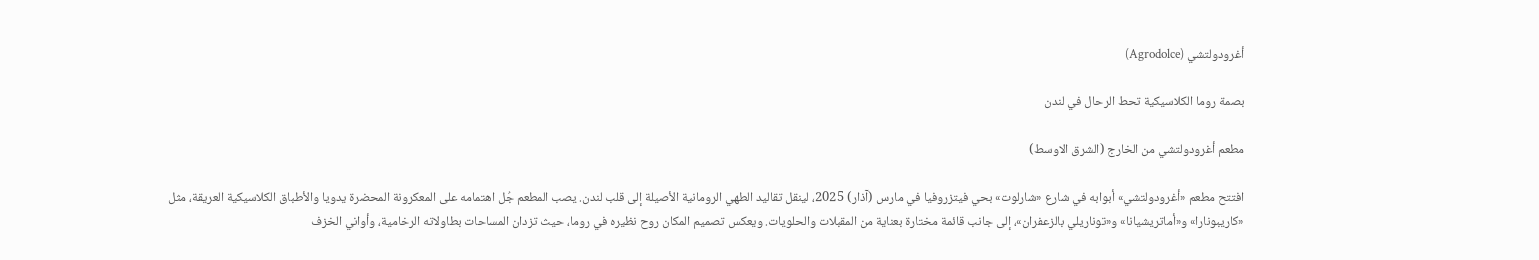أغرودولتشي (Agrodolce)

بصمة روما الكلاسيكية تحط الرحال في لندن

مطعم أغرودولتشي من الخارج (الشرق الاوسط)

افتتح مطعم «أغرودولتشي» أبوابه في شارع «شارلوت» بحي فيتزروفيا في مارس (آذار) 2025، لينقل تقاليد الطهي الرومانية الأصيلة إلى قلب لندن. يصب المطعم جُل اهتمامه على المعكرونة المحضرة يدويا والأطباق الكلاسيكية العريقة، مثل «كاريبونارا» و«أماتريشيانا» و«توناريلي بالزعفران»، إلى جانب قائمة مختارة بعناية من المقبلات والحلويات. ويعكس تصميم المكان روح نظيره في روما، حيث تزدان المساحات بطاولاته الرخامية، وأواني الخزف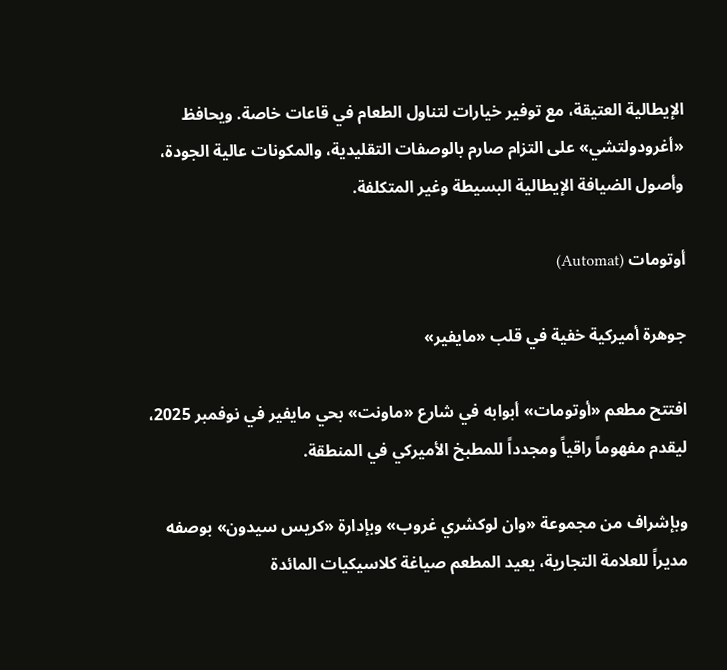الإيطالية العتيقة، مع توفير خيارات لتناول الطعام في قاعات خاصة. ويحافظ «أغرودولتشي» على التزام صارم بالوصفات التقليدية، والمكونات عالية الجودة، وأصول الضيافة الإيطالية البسيطة وغير المتكلفة.

أوتومات (Automat)

جوهرة أميركية خفية في قلب «مايفير»

افتتح مطعم «أوتومات» أبوابه في شارع «ماونت» بحي مايفير في نوفمبر 2025، ليقدم مفهوماً راقياً ومجدداً للمطبخ الأميركي في المنطقة.

وبإشراف من مجموعة «وان لوكشري غروب» وبإدارة «كريس سيدون» بوصفه مديراً للعلامة التجارية، يعيد المطعم صياغة كلاسيكيات المائدة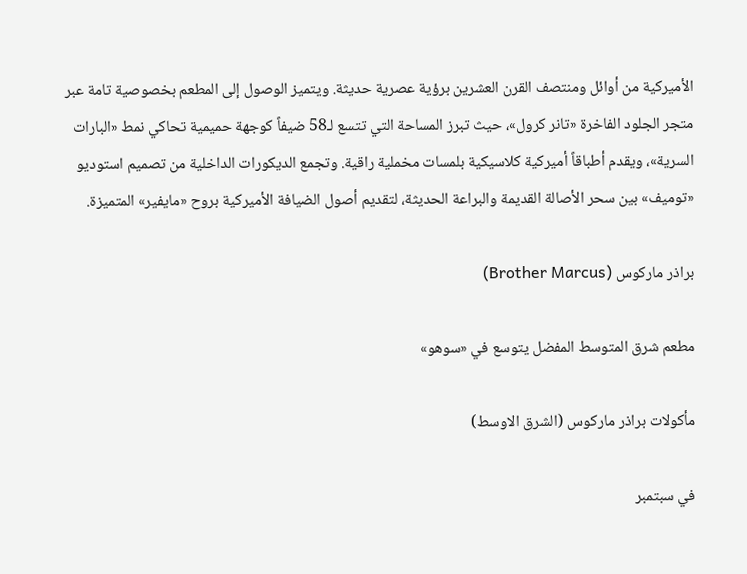الأميركية من أوائل ومنتصف القرن العشرين برؤية عصرية حديثة. ويتميز الوصول إلى المطعم بخصوصية تامة عبر متجر الجلود الفاخرة «تانر كرول»، حيث تبرز المساحة التي تتسع لـ58 ضيفاً كوجهة حميمية تحاكي نمط «البارات السرية»، ويقدم أطباقاً أميركية كلاسيكية بلمسات مخملية راقية. وتجمع الديكورات الداخلية من تصميم استوديو «توميف» بين سحر الأصالة القديمة والبراعة الحديثة، لتقديم أصول الضيافة الأميركية بروح «مايفير» المتميزة.

براذر ماركوس (Brother Marcus)

مطعم شرق المتوسط المفضل يتوسع في «سوهو»

مأكولات براذر ماركوس (الشرق الاوسط)

في سبتمبر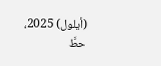(أيلول) 2025، حطَّ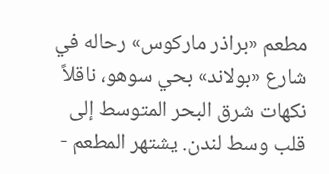مطعم «براذر ماركوس» رحاله في شارع «بولاند» بحي سوهو، ناقلاً نكهات شرق البحر المتوسط إلى قلب وسط لندن. يشتهر المطعم -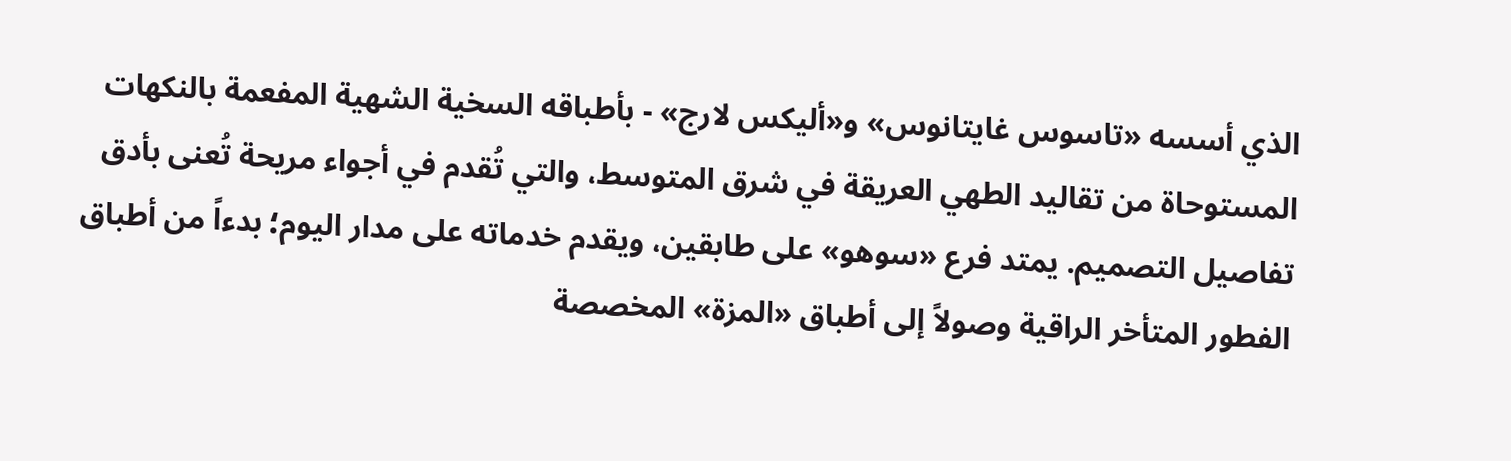الذي أسسه «تاسوس غايتانوس» و«أليكس لارج» - بأطباقه السخية الشهية المفعمة بالنكهات المستوحاة من تقاليد الطهي العريقة في شرق المتوسط، والتي تُقدم في أجواء مريحة تُعنى بأدق تفاصيل التصميم. يمتد فرع «سوهو» على طابقين، ويقدم خدماته على مدار اليوم؛ بدءاً من أطباق الفطور المتأخر الراقية وصولاً إلى أطباق «المزة» المخصصة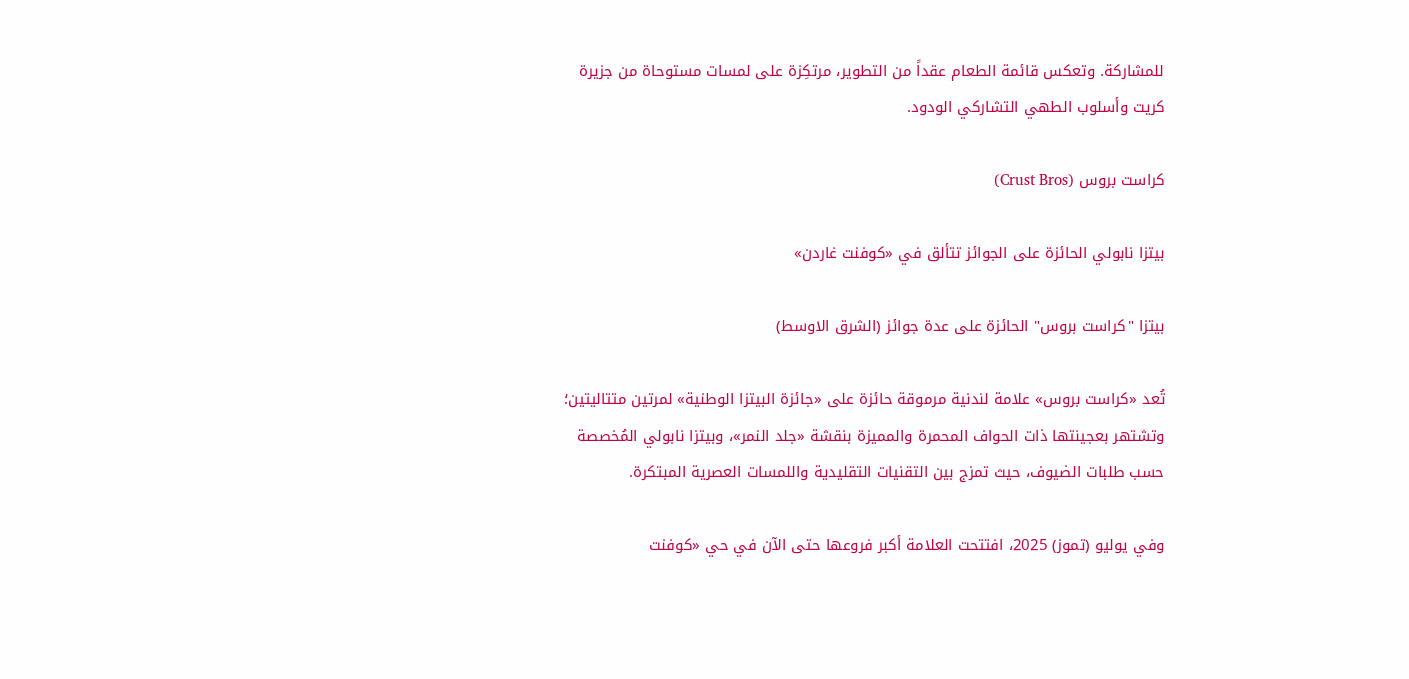للمشاركة. وتعكس قائمة الطعام عقداً من التطوير، مرتكِزة على لمسات مستوحاة من جزيرة كريت وأسلوب الطهي التشاركي الودود.

كراست بروس (Crust Bros)

بيتزا نابولي الحائزة على الجوائز تتألق في «كوفنت غاردن»

بيتزا "كراست بروس" الحائزة على عدة جوائز (الشرق الاوسط)

تُعد «كراست بروس» علامة لندنية مرموقة حائزة على «جائزة البيتزا الوطنية» لمرتين متتاليتين؛ وتشتهر بعجينتها ذات الحواف المحمرة والمميزة بنقشة «جلد النمر»، وبيتزا نابولي المُخصصة حسب طلبات الضيوف، حيث تمزج بين التقنيات التقليدية واللمسات العصرية المبتكرة.

وفي يوليو (تموز) 2025، افتتحت العلامة أكبر فروعها حتى الآن في حي «كوفنت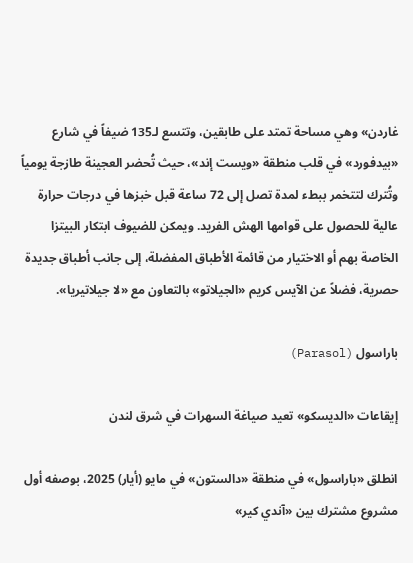غاردن» وهي مساحة تمتد على طابقين، وتتسع لـ135 ضيفاً في شارع «بيدفورد» في قلب منطقة «ويست إند»، حيث تُحضر العجينة طازجة يومياً وتُترك لتتخمر ببطء لمدة تصل إلى 72 ساعة قبل خبزها في درجات حرارة عالية للحصول على قوامها الهش الفريد. ويمكن للضيوف ابتكار البيتزا الخاصة بهم أو الاختيار من قائمة الأطباق المفضلة، إلى جانب أطباق جديدة حصرية، فضلاً عن الآيس كريم «الجيلاتو» بالتعاون مع «لا جيلاتيريا».

باراسول (Parasol)

إيقاعات «الديسكو» تعيد صياغة السهرات في شرق لندن

انطلق «باراسول» في منطقة «دالستون» في مايو (أيار) 2025، بوصفه أول مشروع مشترك بين «آندي كير»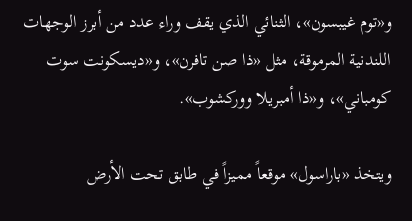و«توم غيبسون»، الثنائي الذي يقف وراء عدد من أبرز الوجهات اللندنية المرموقة، مثل «ذا صن تافرن»، و«ديسكونت سوت كومباني»، و«ذا أمبريلا ووركشوب».

ويتخذ «باراسول» موقعاً مميزاً في طابق تحت الأرض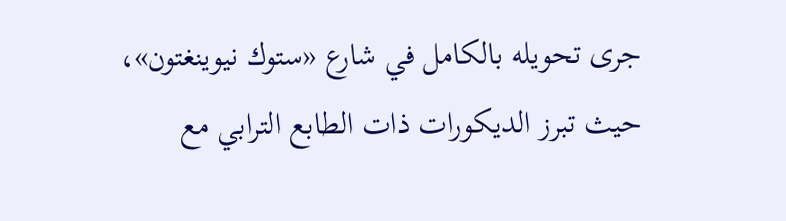جرى تحويله بالكامل في شارع «ستوك نيوينغتون»، حيث تبرز الديكورات ذات الطابع الترابي مع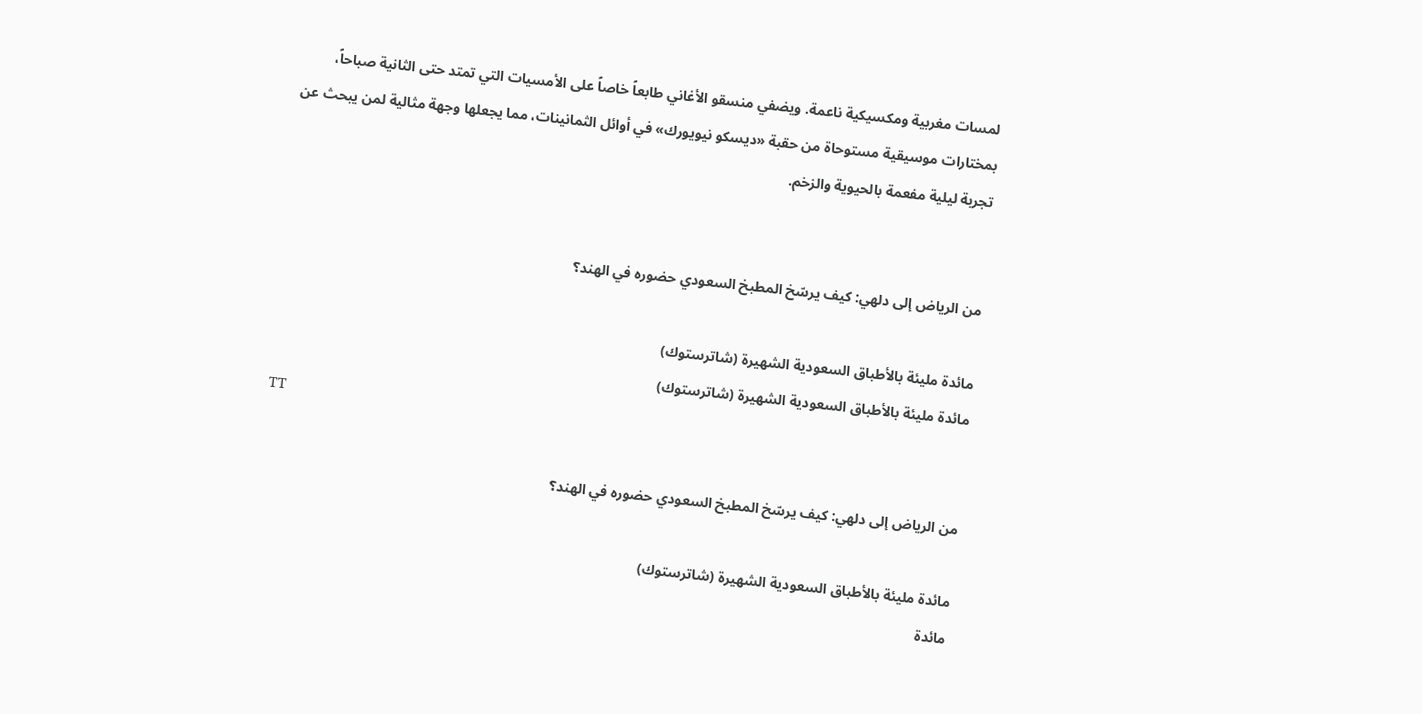لمسات مغربية ومكسيكية ناعمة. ويضفي منسقو الأغاني طابعاً خاصاً على الأمسيات التي تمتد حتى الثانية صباحاً، بمختارات موسيقية مستوحاة من حقبة «ديسكو نيويورك» في أوائل الثمانينات، مما يجعلها وجهة مثالية لمن يبحث عن تجربة ليلية مفعمة بالحيوية والزخم.


من الرياض إلى دلهي: كيف يرسّخ المطبخ السعودي حضوره في الهند؟

مائدة مليئة بالأطباق السعودية الشهيرة (شاترستوك)
مائدة مليئة بالأطباق السعودية الشهيرة (شاترستوك)
TT

من الرياض إلى دلهي: كيف يرسّخ المطبخ السعودي حضوره في الهند؟

مائدة مليئة بالأطباق السعودية الشهيرة (شاترستوك)
مائدة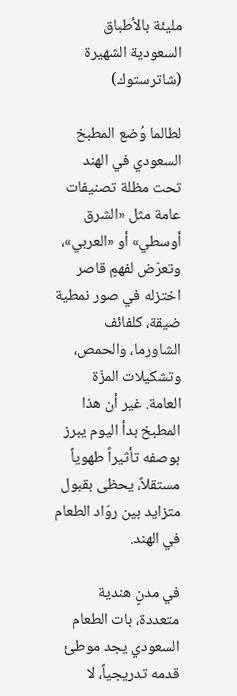مليئة بالأطباق السعودية الشهيرة (شاترستوك)

لطالما وُضع المطبخ السعودي في الهند تحت مظلة تصنيفات عامة مثل «الشرق أوسطي» أو «العربي»، وتعرّض لفهمٍ قاصر اختزله في صور نمطية ضيقة، كلفائف الشاورما، والحمص، وتشكيلات المزّة العامة. غير أن هذا المطبخ بدأ اليوم يبرز بوصفه تأثيراً طهوياً مستقلاً، يحظى بقبول متزايد بين روّاد الطعام في الهند.

في مدنٍ هندية متعددة، بات الطعام السعودي يجد موطئ قدمه تدريجياً، لا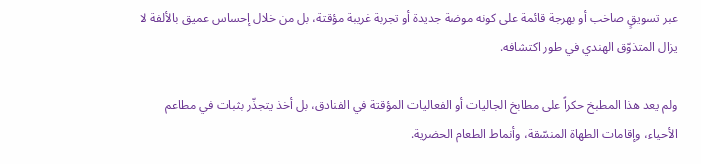عبر تسويقٍ صاخب أو بهرجة قائمة على كونه موضة جديدة أو تجربة غريبة مؤقتة، بل من خلال إحساس عميق بالألفة لا يزال المتذوّق الهندي في طور اكتشافه.

ولم يعد هذا المطبخ حكراً على مطابخ الجاليات أو الفعاليات المؤقتة في الفنادق، بل أخذ يتجذّر بثبات في مطاعم الأحياء، وإقامات الطهاة المنسّقة، وأنماط الطعام الحضرية.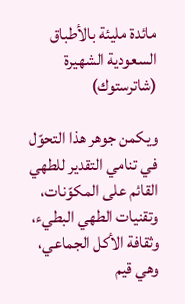مائدة مليئة بالأطباق السعودية الشهيرة (شاترستوك)

ويكمن جوهر هذا التحوّل في تنامي التقدير للطهي القائم على المكوّنات، وتقنيات الطهي البطيء، وثقافة الأكل الجماعي، وهي قيم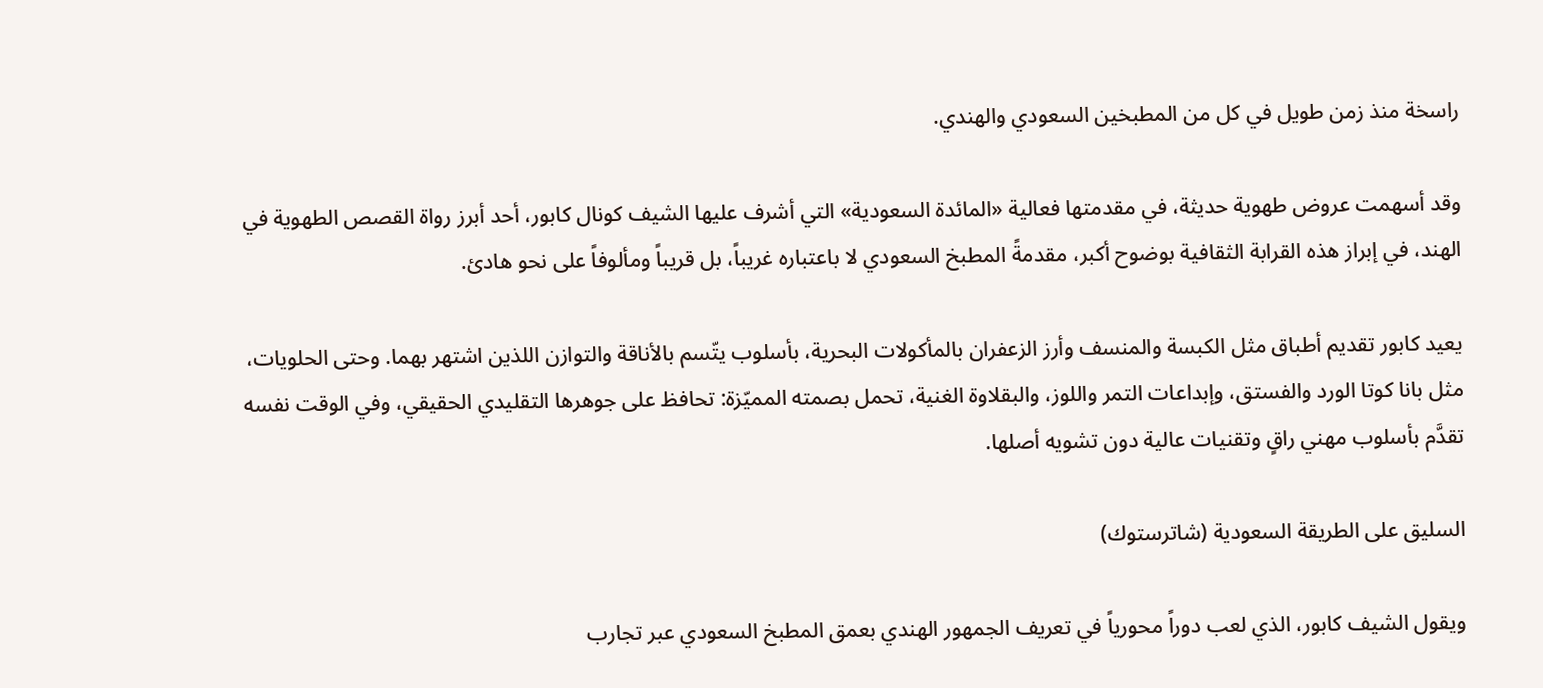راسخة منذ زمن طويل في كل من المطبخين السعودي والهندي.

وقد أسهمت عروض طهوية حديثة، في مقدمتها فعالية «المائدة السعودية» التي أشرف عليها الشيف كونال كابور، أحد أبرز رواة القصص الطهوية في الهند، في إبراز هذه القرابة الثقافية بوضوح أكبر، مقدمةً المطبخ السعودي لا باعتباره غريباً، بل قريباً ومألوفاً على نحو هادئ.

يعيد كابور تقديم أطباق مثل الكبسة والمنسف وأرز الزعفران بالمأكولات البحرية، بأسلوب يتّسم بالأناقة والتوازن اللذين اشتهر بهما. وحتى الحلويات، مثل بانا كوتا الورد والفستق، وإبداعات التمر واللوز، والبقلاوة الغنية، تحمل بصمته المميّزة: تحافظ على جوهرها التقليدي الحقيقي، وفي الوقت نفسه تقدَّم بأسلوب مهني راقٍ وتقنيات عالية دون تشويه أصلها.

السليق على الطريقة السعودية (شاترستوك)

ويقول الشيف كابور، الذي لعب دوراً محورياً في تعريف الجمهور الهندي بعمق المطبخ السعودي عبر تجارب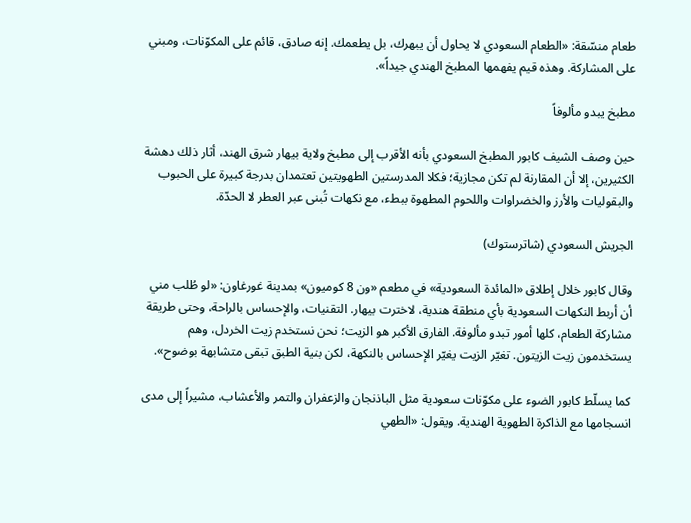طعام منسّقة: «الطعام السعودي لا يحاول أن يبهرك، بل يطعمك. إنه صادق، قائم على المكوّنات، ومبني على المشاركة. وهذه قيم يفهمها المطبخ الهندي جيداً».

مطبخ يبدو مألوفاً

حين وصف الشيف كابور المطبخ السعودي بأنه الأقرب إلى مطبخ ولاية بيهار شرق الهند، أثار ذلك دهشة الكثيرين، إلا أن المقارنة لم تكن مجازية؛ فكلا المدرستين الطهويتين تعتمدان بدرجة كبيرة على الحبوب والبقوليات والأرز والخضراوات واللحوم المطهوة ببطء، مع نكهات تُبنى عبر العطر لا الحدّة.

الجريش السعودي (شاترستوك)

وقال كابور خلال إطلاق «المائدة السعودية» في مطعم «ون 8 كوميون» بمدينة غورغاون: «لو طُلب مني أن أربط النكهات السعودية بأي منطقة هندية، لاخترت بيهار. التقنيات، والإحساس بالراحة، وحتى طريقة مشاركة الطعام، كلها أمور تبدو مألوفة. الفارق الأكبر هو الزيت؛ نحن نستخدم زيت الخردل، وهم يستخدمون زيت الزيتون. تغيّر الزيت يغيّر الإحساس بالنكهة، لكن بنية الطبق تبقى متشابهة بوضوح».

كما يسلّط كابور الضوء على مكوّنات سعودية مثل الباذنجان والزعفران والتمر والأعشاب، مشيراً إلى مدى انسجامها مع الذاكرة الطهوية الهندية. ويقول: «الطهي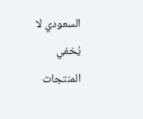السعودي لا يُخفي المنتجات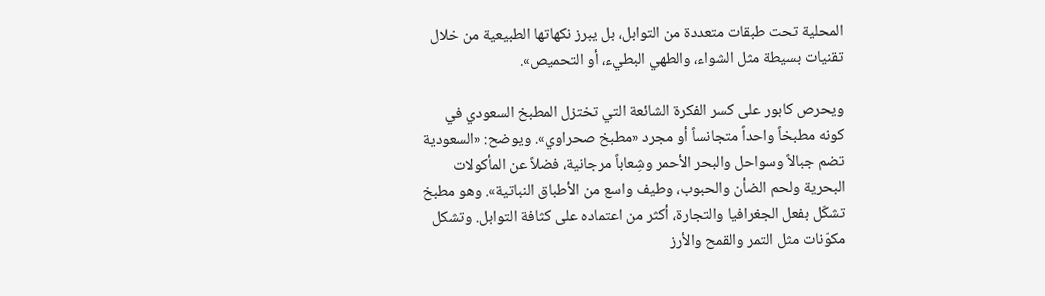المحلية تحت طبقات متعددة من التوابل، بل يبرز نكهاتها الطبيعية من خلال تقنيات بسيطة مثل الشواء، والطهي البطيء، أو التحميص».

ويحرص كابور على كسر الفكرة الشائعة التي تختزل المطبخ السعودي في كونه مطبخاً واحداً متجانساً أو مجرد «مطبخ صحراوي». ويوضح: «السعودية تضم جبالاً وسواحل والبحر الأحمر وشِعاباً مرجانية، فضلاً عن المأكولات البحرية ولحم الضأن والحبوب، وطيف واسع من الأطباق النباتية». وهو مطبخ تشكّل بفعل الجغرافيا والتجارة، أكثر من اعتماده على كثافة التوابل. وتشكل مكوّنات مثل التمر والقمح والأرز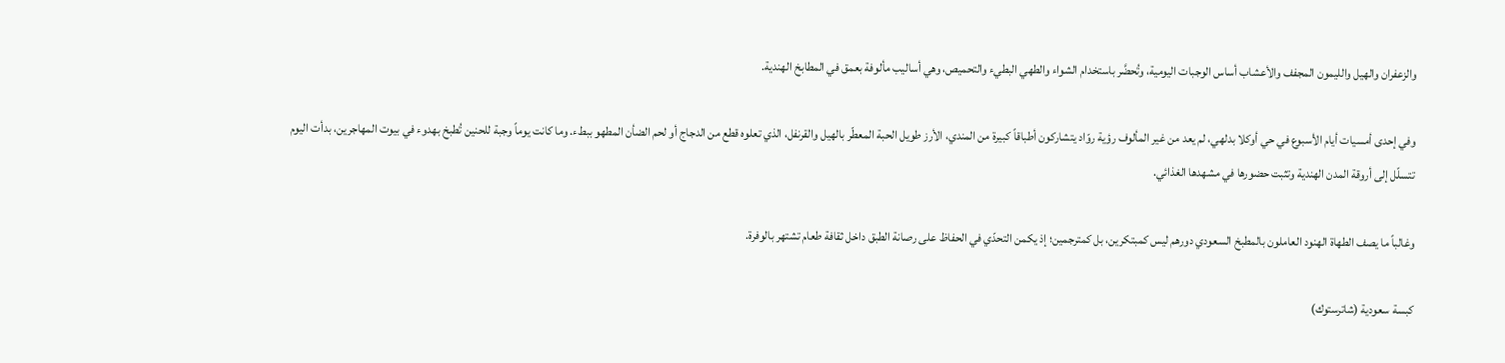والزعفران والهيل والليمون المجفف والأعشاب أساس الوجبات اليومية، وتُحضَّر باستخدام الشواء والطهي البطيء والتحميص، وهي أساليب مألوفة بعمق في المطابخ الهندية.

وفي إحدى أمسيات أيام الأسبوع في حي أوكلا بدلهي، لم يعد من غير المألوف رؤية روّاد يتشاركون أطباقاً كبيرة من المندي، الأرز طويل الحبة المعطّر بالهيل والقرنفل، الذي تعلوه قطع من الدجاج أو لحم الضأن المطهو ببطء. وما كانت يوماً وجبة للحنين تُطبخ بهدوء في بيوت المهاجرين، بدأت اليوم تتسلّل إلى أروقة المدن الهندية وتثبت حضورها في مشهدها الغذائي.

وغالباً ما يصف الطهاة الهنود العاملون بالمطبخ السعودي دورهم ليس كمبتكرين، بل كمترجمين؛ إذ يكمن التحدّي في الحفاظ على رصانة الطبق داخل ثقافة طعام تشتهر بالوفرة.

كبسة سعودية (شاترستوك)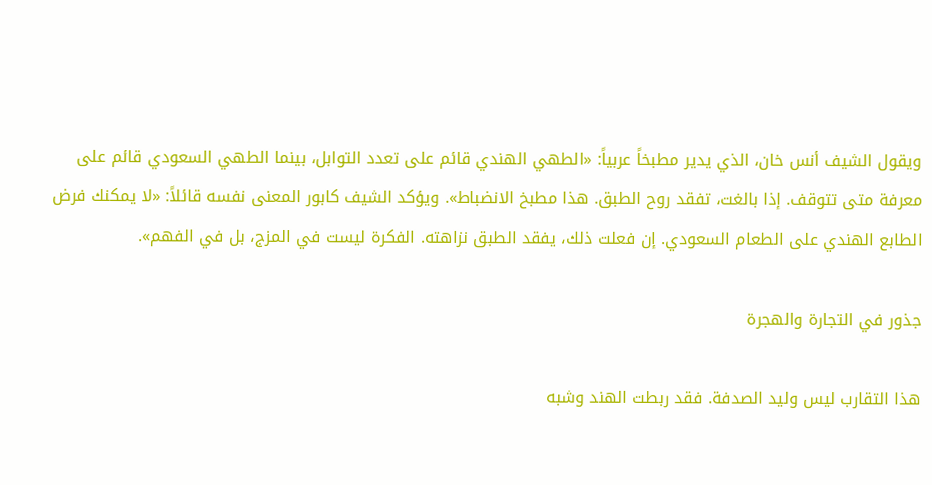ويقول الشيف أنس خان، الذي يدير مطبخاً عربياً: «الطهي الهندي قائم على تعدد التوابل، بينما الطهي السعودي قائم على معرفة متى تتوقف. إذا بالغت، تفقد روح الطبق. هذا مطبخ الانضباط». ويؤكد الشيف كابور المعنى نفسه قائلاً: «لا يمكنك فرض الطابع الهندي على الطعام السعودي. إن فعلت ذلك، يفقد الطبق نزاهته. الفكرة ليست في المزج، بل في الفهم».

جذور في التجارة والهجرة

هذا التقارب ليس وليد الصدفة. فقد ربطت الهند وشبه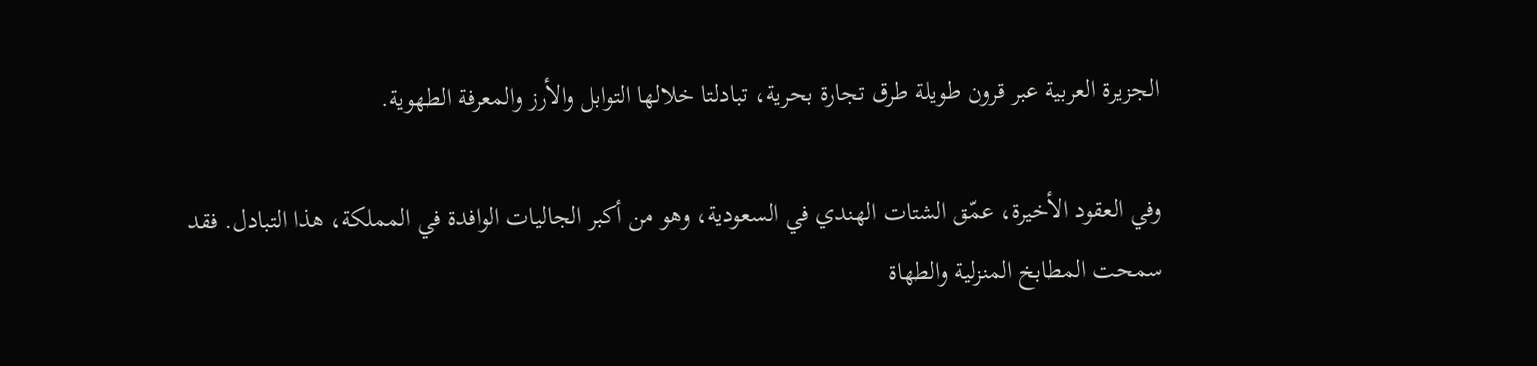الجزيرة العربية عبر قرون طويلة طرق تجارة بحرية، تبادلتا خلالها التوابل والأرز والمعرفة الطهوية.

وفي العقود الأخيرة، عمّق الشتات الهندي في السعودية، وهو من أكبر الجاليات الوافدة في المملكة، هذا التبادل. فقد سمحت المطابخ المنزلية والطهاة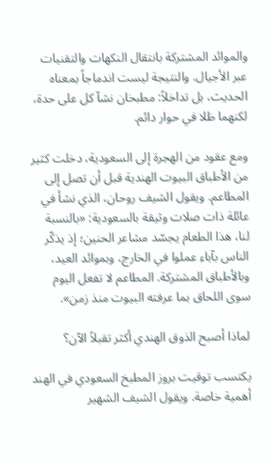والموائد المشتركة بانتقال النكهات والتقنيات عبر الأجيال. والنتيجة ليست اندماجاً بمعناه الحديث، بل تداخلاً: مطبخان نشآ كل على حدة، لكنهما ظلا في حوار دائم.

ومع عقود من الهجرة إلى السعودية، دخلت كثير من الأطباق البيوت الهندية قبل أن تصل إلى المطاعم. ويقول الشيف روحان، الذي نشأ في عائلة ذات صلات وثيقة بالسعودية: «بالنسبة لنا، هذا الطعام يجسّد مشاعر الحنين؛ إذ يذكّر الناس بآباء عملوا في الخارج، وبموائد العيد، وبالأطباق المشتركة. المطاعم لا تفعل اليوم سوى اللحاق بما عرفته البيوت منذ زمن».

لماذا أصبح الذوق الهندي أكثر تقبلاً الآن؟

يكتسب توقيت بروز المطبخ السعودي في الهند أهمية خاصة. ويقول الشيف الشهير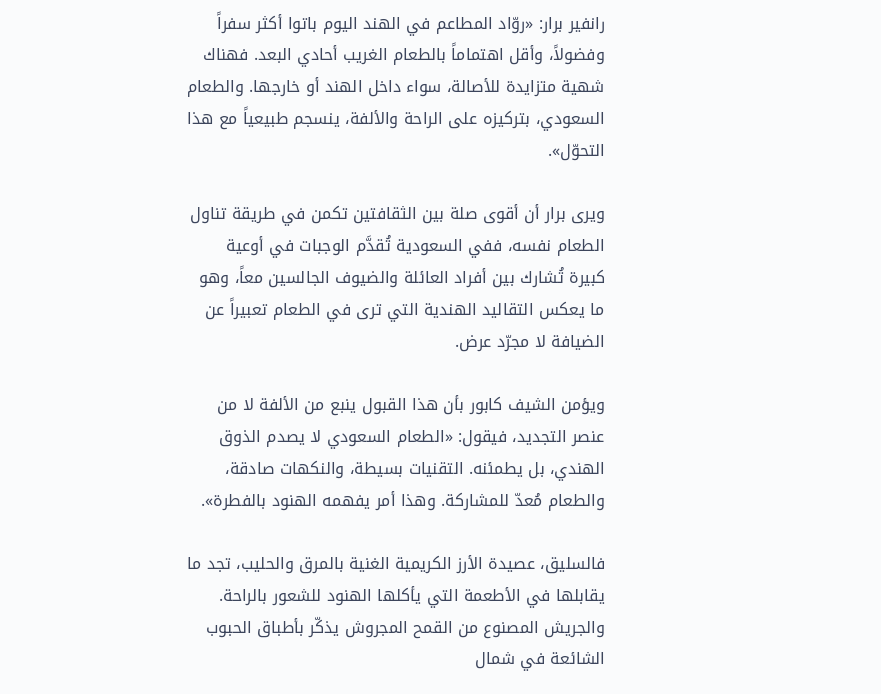رانفير برار: «روّاد المطاعم في الهند اليوم باتوا أكثر سفراً وفضولاً، وأقل اهتماماً بالطعام الغريب أحادي البعد. فهناك شهية متزايدة للأصالة، سواء داخل الهند أو خارجها. والطعام السعودي، بتركيزه على الراحة والألفة، ينسجم طبيعياً مع هذا التحوّل».

ويرى برار أن أقوى صلة بين الثقافتين تكمن في طريقة تناول الطعام نفسه، ففي السعودية تُقدَّم الوجبات في أوعية كبيرة تُشارك بين أفراد العائلة والضيوف الجالسين معاً، وهو ما يعكس التقاليد الهندية التي ترى في الطعام تعبيراً عن الضيافة لا مجرّد عرض.

ويؤمن الشيف كابور بأن هذا القبول ينبع من الألفة لا من عنصر التجديد، فيقول: «الطعام السعودي لا يصدم الذوق الهندي، بل يطمئنه. التقنيات بسيطة، والنكهات صادقة، والطعام مُعدّ للمشاركة. وهذا أمر يفهمه الهنود بالفطرة».

فالسليق، عصيدة الأرز الكريمية الغنية بالمرق والحليب، تجد ما يقابلها في الأطعمة التي يأكلها الهنود للشعور بالراحة. والجريش المصنوع من القمح المجروش يذكّر بأطباق الحبوب الشائعة في شمال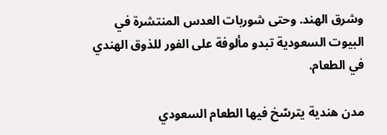وشرق الهند. وحتى شوربات العدس المنتشرة في البيوت السعودية تبدو مألوفة على الفور للذوق الهندي في الطعام.

مدن هندية يترسّخ فيها الطعام السعودي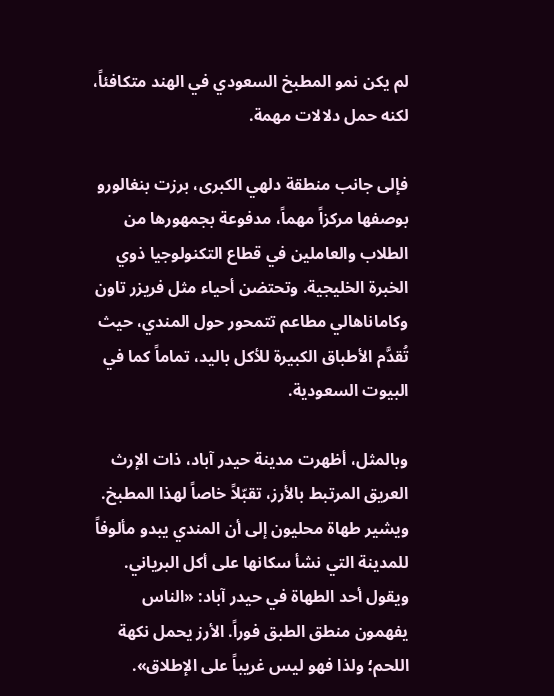لم يكن نمو المطبخ السعودي في الهند متكافئاً، لكنه حمل دلالات مهمة.

فإلى جانب منطقة دلهي الكبرى، برزت بنغالورو بوصفها مركزاً مهماً، مدفوعة بجمهورها من الطلاب والعاملين في قطاع التكنولوجيا ذوي الخبرة الخليجية. وتحتضن أحياء مثل فريزر تاون وكاماناهالي مطاعم تتمحور حول المندي، حيث تُقدَّم الأطباق الكبيرة للأكل باليد، تماماً كما في البيوت السعودية.

وبالمثل، أظهرت مدينة حيدر آباد، ذات الإرث العريق المرتبط بالأرز، تقبّلاً خاصاً لهذا المطبخ. ويشير طهاة محليون إلى أن المندي يبدو مألوفاً للمدينة التي نشأ سكانها على أكل البرياني. ويقول أحد الطهاة في حيدر آباد: «الناس يفهمون منطق الطبق فوراً. الأرز يحمل نكهة اللحم؛ ولذا فهو ليس غريباً على الإطلاق».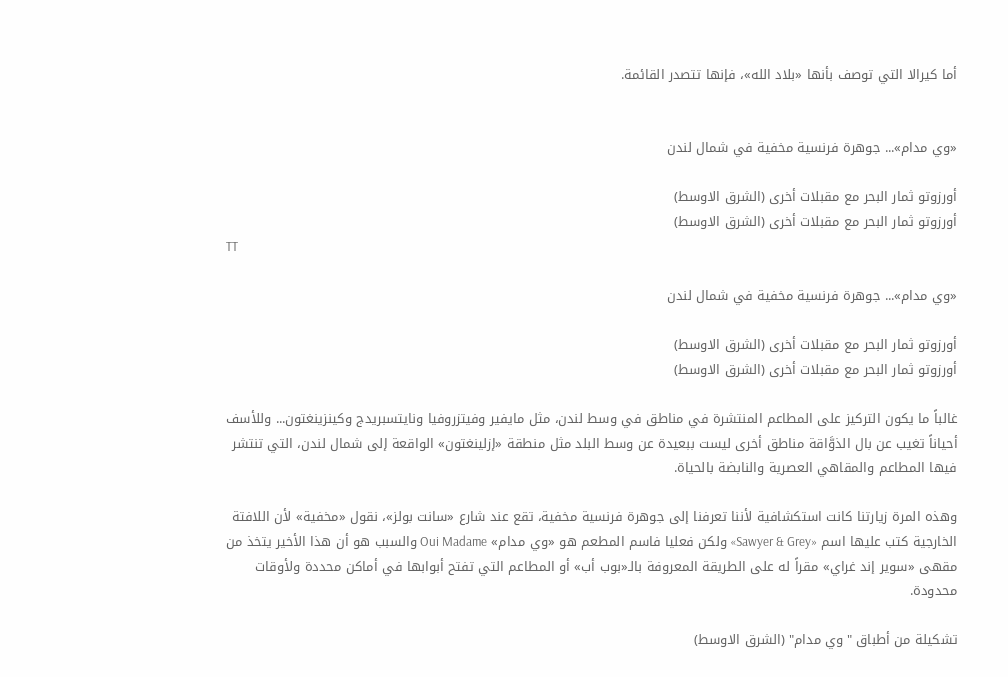أما كيرالا التي توصف بأنها «بلاد الله»، فإنها تتصدر القائمة.


«وي مدام»... جوهرة فرنسية مخفية في شمال لندن

أورزوتو ثمار البحر مع مقبلات أخرى (الشرق الاوسط)
أورزوتو ثمار البحر مع مقبلات أخرى (الشرق الاوسط)
TT

«وي مدام»... جوهرة فرنسية مخفية في شمال لندن

أورزوتو ثمار البحر مع مقبلات أخرى (الشرق الاوسط)
أورزوتو ثمار البحر مع مقبلات أخرى (الشرق الاوسط)

غالباً ما يكون التركيز على المطاعم المنتشرة في مناطق في وسط لندن، مثل مايفير وفيتزروفيا ونايتسبريدج وكينزينغتون... وللأسف أحياناً تغيب عن بال الذوَّاقة مناطق أخرى ليست ببعيدة عن وسط البلد مثل منطقة «إزلينغتون» الواقعة إلى شمال لندن، التي تنتشر فيها المطاعم والمقاهي العصرية والنابضة بالحياة.

وهذه المرة زيارتنا كانت استكشافية لأننا تعرفنا إلى جوهرة فرنسية مخفية، تقع عند شارع «سانت بولز»، نقول «مخفية» لأن اللافتة الخارجية كتب عليها اسم «Sawyer & Grey» ولكن فعليا فاسم المطعم هو «وي مدام» Oui Madame والسبب هو أن هذا الأخير يتخذ من مقهى «سوير إند غراي» مقراً له على الطريقة المعروفة بالـ«بوب أب» أو المطاعم التي تفتح أبوابها في أماكن محددة ولأوقات محدودة.

تشكيلة من أطباق "وي مدام" (الشرق الاوسط)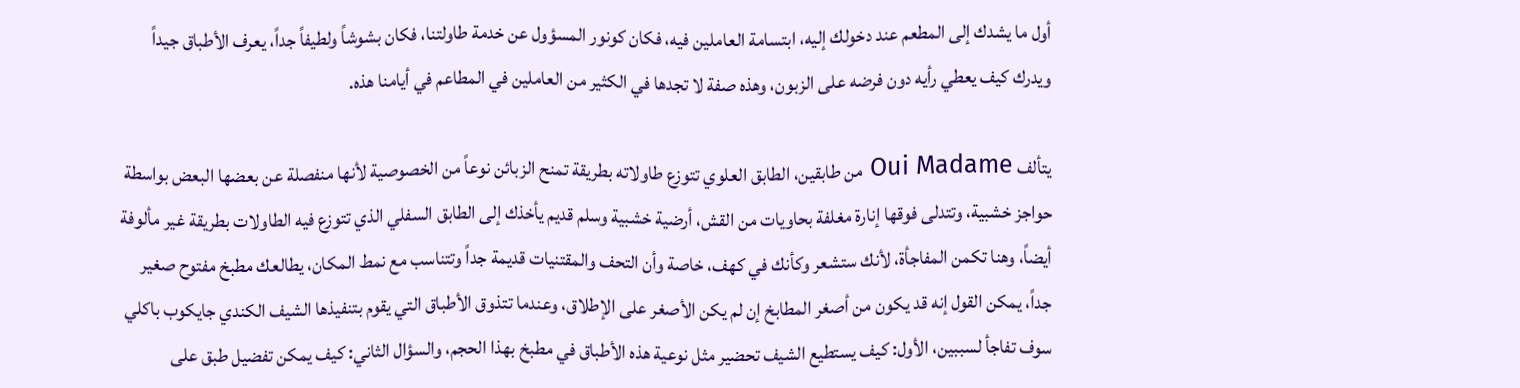أول ما يشدك إلى المطعم عند دخولك إليه، ابتسامة العاملين فيه، فكان كونور المسؤول عن خدمة طاولتنا، فكان بشوشاً ولطيفاً جداً، يعرف الأطباق جيداً ويدرك كيف يعطي رأيه دون فرضه على الزبون، وهذه صفة لا تجدها في الكثير من العاملين في المطاعم في أيامنا هذه.

يتألف Oui Madame من طابقين، الطابق العلوي تتوزع طاولاته بطريقة تمنح الزبائن نوعاً من الخصوصية لأنها منفصلة عن بعضها البعض بواسطة حواجز خشبية، وتتدلى فوقها إنارة مغلفة بحاويات من القش، أرضية خشبية وسلم قديم يأخذك إلى الطابق السفلي الذي تتوزع فيه الطاولات بطريقة غير مألوفة أيضاً، وهنا تكمن المفاجأة، لأنك ستشعر وكأنك في كهف، خاصة وأن التحف والمقتنيات قديمة جداً وتتناسب مع نمط المكان، يطالعك مطبخ مفتوح صغير جداً، يمكن القول إنه قد يكون من أصغر المطابخ إن لم يكن الأصغر على الإطلاق، وعندما تتذوق الأطباق التي يقوم بتنفيذها الشيف الكندي جايكوب باكلي سوف تفاجأ لسببين، الأول: كيف يستطيع الشيف تحضير مثل نوعية هذه الأطباق في مطبخ بهذا الحجم، والسؤال الثاني: كيف يمكن تفضيل طبق على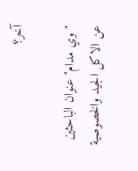آخر؟

"وي مدام" عنوان الباحثين عن الاكل الجيد والخصوصية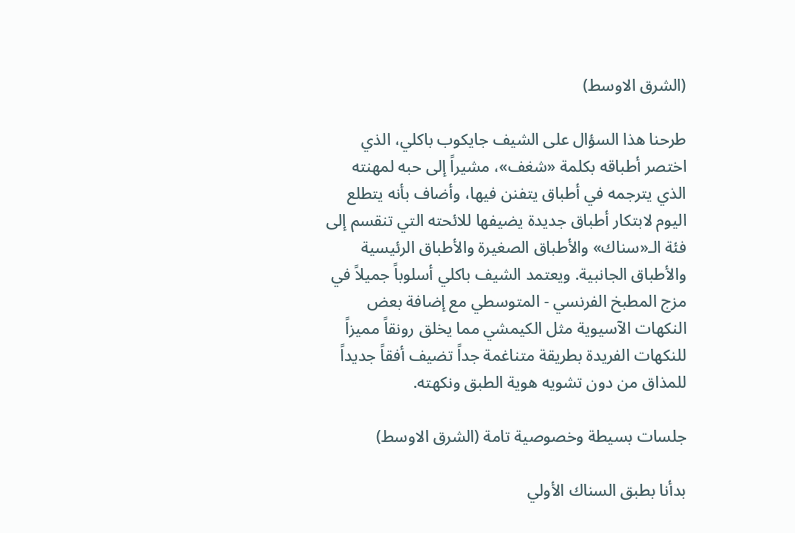(الشرق الاوسط)

طرحنا هذا السؤال على الشيف جايكوب باكلي، الذي اختصر أطباقه بكلمة «شغف»، مشيراً إلى حبه لمهنته الذي يترجمه في أطباق يتفنن فيها، وأضاف بأنه يتطلع اليوم لابتكار أطباق جديدة يضيفها للائحته التي تنقسم إلى فئة الـ«سناك» والأطباق الصغيرة والأطباق الرئيسية والأطباق الجانبية. ويعتمد الشيف باكلي أسلوباً جميلاً في مزج المطبخ الفرنسي - المتوسطي مع إضافة بعض النكهات الآسيوية مثل الكيمشي مما يخلق رونقاً مميزاً للنكهات الفريدة بطريقة متناغمة جداً تضيف أفقاً جديداً للمذاق من دون تشويه هوية الطبق ونكهته.

جلسات بسيطة وخصوصية تامة (الشرق الاوسط)

بدأنا بطبق السناك الأولي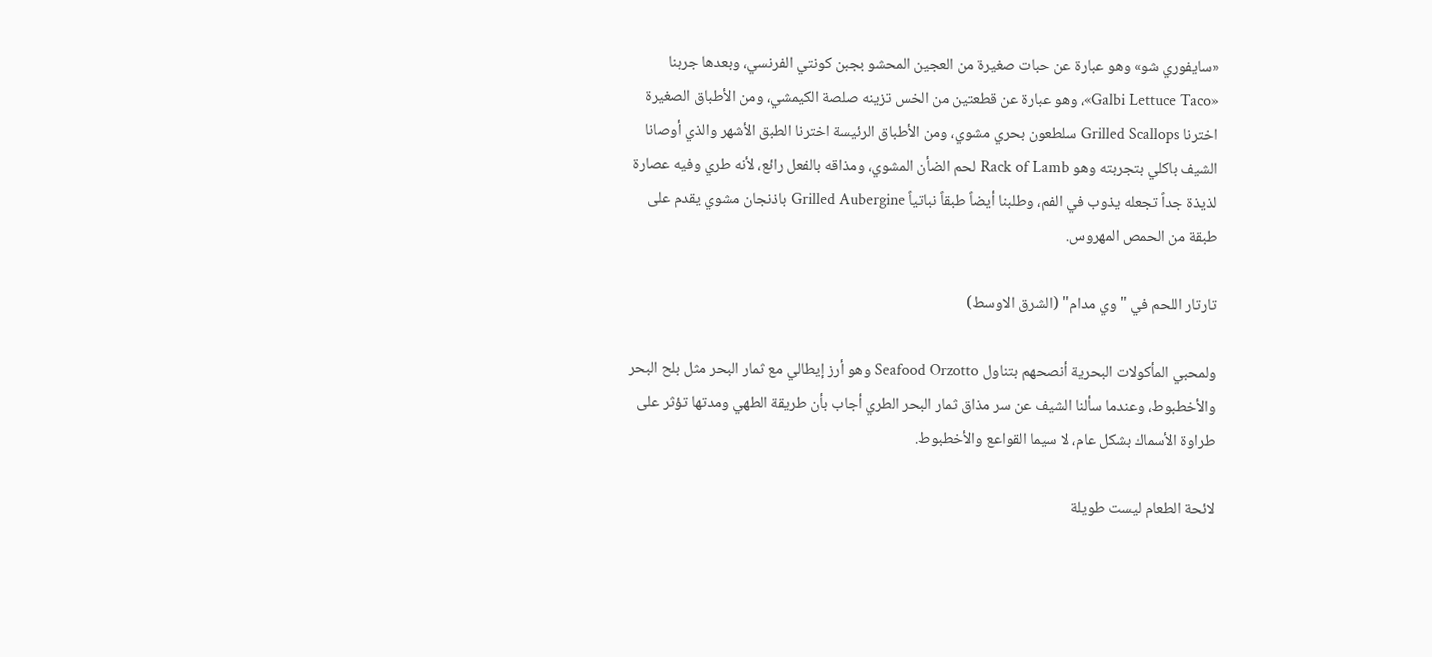«سايفوري شو» وهو عبارة عن حبات صغيرة من العجين المحشو بجبن كونتي الفرنسي، وبعدها جربنا «Galbi Lettuce Taco»، وهو عبارة عن قطعتين من الخس تزينه صلصة الكيمشي، ومن الأطباق الصغيرة اخترنا Grilled Scallops سلطعون بحري مشوي، ومن الأطباق الرئيسة اخترنا الطبق الأشهر والذي أوصانا الشيف باكلي بتجربته وهو Rack of Lamb لحم الضأن المشوي، ومذاقه بالفعل رائع، لأنه طري وفيه عصارة لذيذة جداً تجعله يذوب في الفم، وطلبنا أيضاً طبقاً نباتياً Grilled Aubergine باذنجان مشوي يقدم على طبقة من الحمص المهروس.

تارتار اللحم في "وي مدام" (الشرق الاوسط)

ولمحبي المأكولات البحرية أنصحهم بتناول Seafood Orzotto وهو أرز إيطالي مع ثمار البحر مثل بلح البحر والأخطبوط، وعندما سألنا الشيف عن سر مذاق ثمار البحر الطري أجاب بأن طريقة الطهي ومدتها تؤثر على طراوة الأسماك بشكل عام، لا سيما القواعع والأخطبوط.

لائحة الطعام ليست طويلة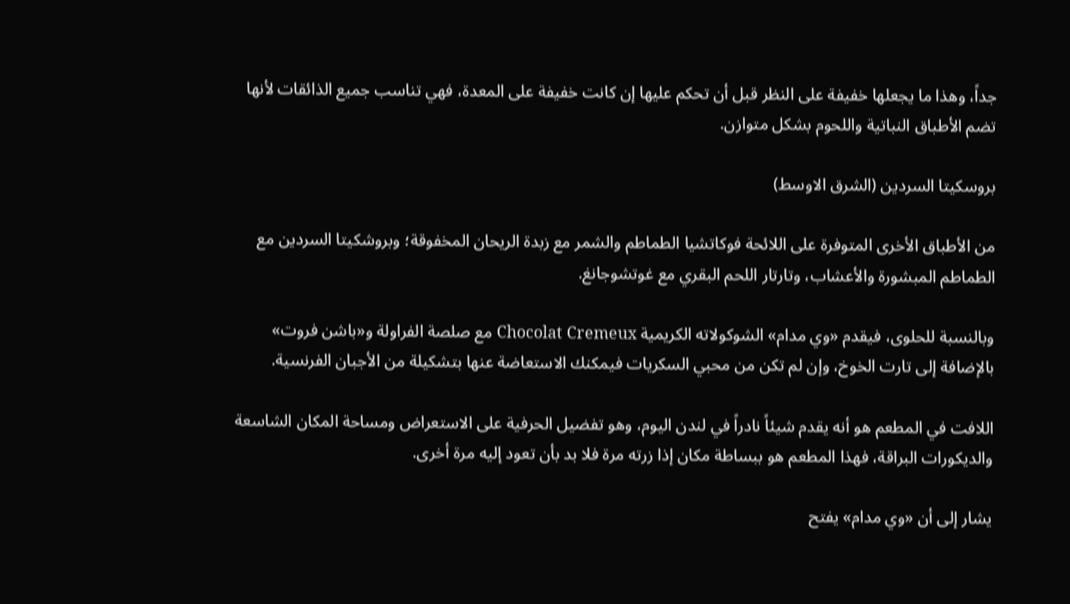جداً، وهذا ما يجعلها خفيفة على النظر قبل أن تحكم عليها إن كانت خفيفة على المعدة، فهي تناسب جميع الذائقات لأنها تضم الأطباق النباتية واللحوم بشكل متوازن.

بروسكيتا السردين (الشرق الاوسط)

من الأطباق الأخرى المتوفرة على اللائحة فوكاتشيا الطماطم والشمر مع زبدة الريحان المخفوقة؛ وبروشكيتا السردين مع الطماطم المبشورة والأعشاب، وتارتار اللحم البقري مع غوتشوجانغ.

وبالنسبة للحلوى، فيقدم «وي مدام» الشوكولاته الكريمية Chocolat Cremeux مع صلصة الفراولة و«باشن فروت» بالإضافة إلى تارت الخوخ، وإن لم تكن من محبي السكريات فيمكنك الاستعاضة عنها بتشكيلة من الأجبان الفرنسية.

اللافت في المطعم هو أنه يقدم شيئاً نادراً في لندن اليوم، وهو تفضيل الحرفية على الاستعراض ومساحة المكان الشاسعة والديكورات البراقة، فهذا المطعم هو ببساطة مكان إذا زرته مرة فلا بد بأن تعود إليه مرة أخرى.

يشار إلى أن «وي مدام» يفتح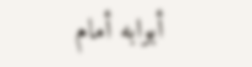أبوابه أمام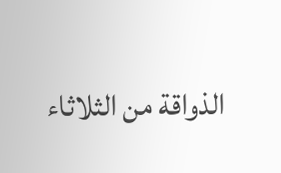الذواقة من الثلاثاء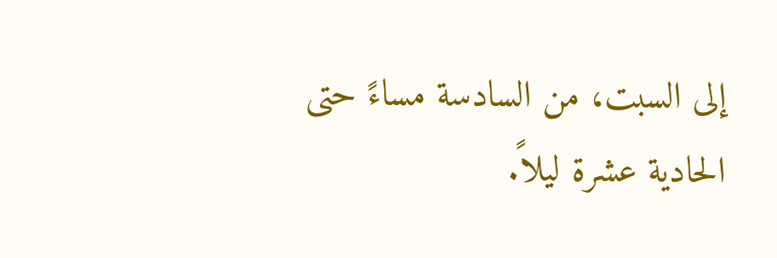إلى السبت، من السادسة مساءً حتى الحادية عشرة ليلاً.